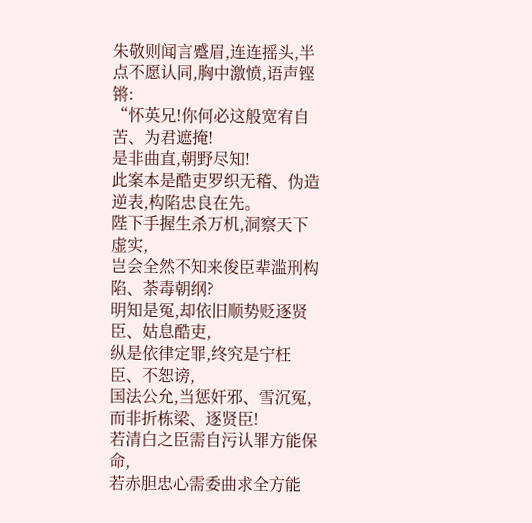朱敬则闻言蹙眉,连连摇头,半点不愿认同,胸中激愤,语声铿锵:
“怀英兄!你何必这般宽宥自苦、为君遮掩!
是非曲直,朝野尽知!
此案本是酷吏罗织无稽、伪造逆表,构陷忠良在先。
陛下手握生杀万机,洞察天下虚实,
岂会全然不知来俊臣辈滥刑构陷、荼毒朝纲?
明知是冤,却依旧顺势贬逐贤臣、姑息酷吏,
纵是依律定罪,终究是宁枉臣、不恕谤,
国法公允,当惩奸邪、雪沉冤,
而非折栋梁、逐贤臣!
若清白之臣需自污认罪方能保命,
若赤胆忠心需委曲求全方能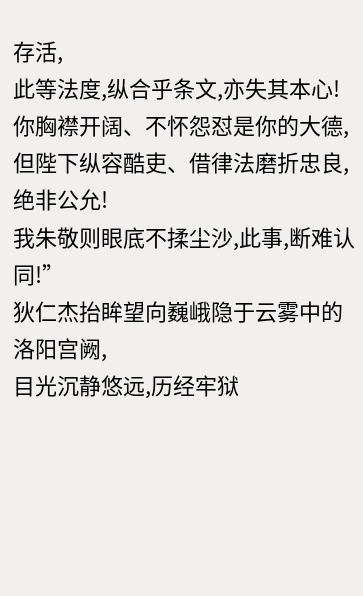存活,
此等法度,纵合乎条文,亦失其本心!
你胸襟开阔、不怀怨怼是你的大德,
但陛下纵容酷吏、借律法磨折忠良,绝非公允!
我朱敬则眼底不揉尘沙,此事,断难认同!”
狄仁杰抬眸望向巍峨隐于云雾中的洛阳宫阙,
目光沉静悠远,历经牢狱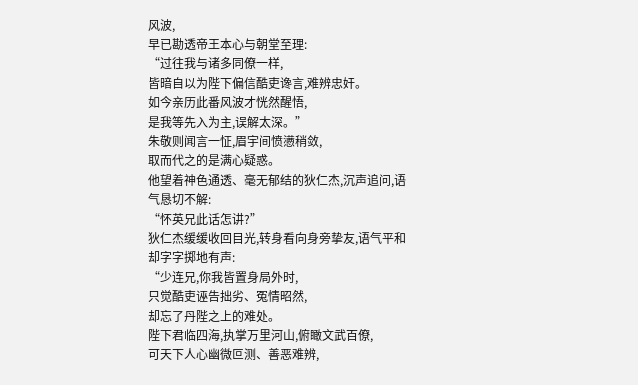风波,
早已勘透帝王本心与朝堂至理:
“过往我与诸多同僚一样,
皆暗自以为陛下偏信酷吏谗言,难辨忠奸。
如今亲历此番风波才恍然醒悟,
是我等先入为主,误解太深。”
朱敬则闻言一怔,眉宇间愤懑稍敛,
取而代之的是满心疑惑。
他望着神色通透、毫无郁结的狄仁杰,沉声追问,语气恳切不解:
“怀英兄此话怎讲?”
狄仁杰缓缓收回目光,转身看向身旁挚友,语气平和却字字掷地有声:
“少连兄,你我皆置身局外时,
只觉酷吏诬告拙劣、冤情昭然,
却忘了丹陛之上的难处。
陛下君临四海,执掌万里河山,俯瞰文武百僚,
可天下人心幽微叵测、善恶难辨,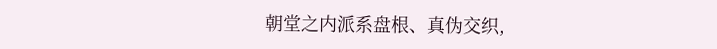朝堂之内派系盘根、真伪交织,